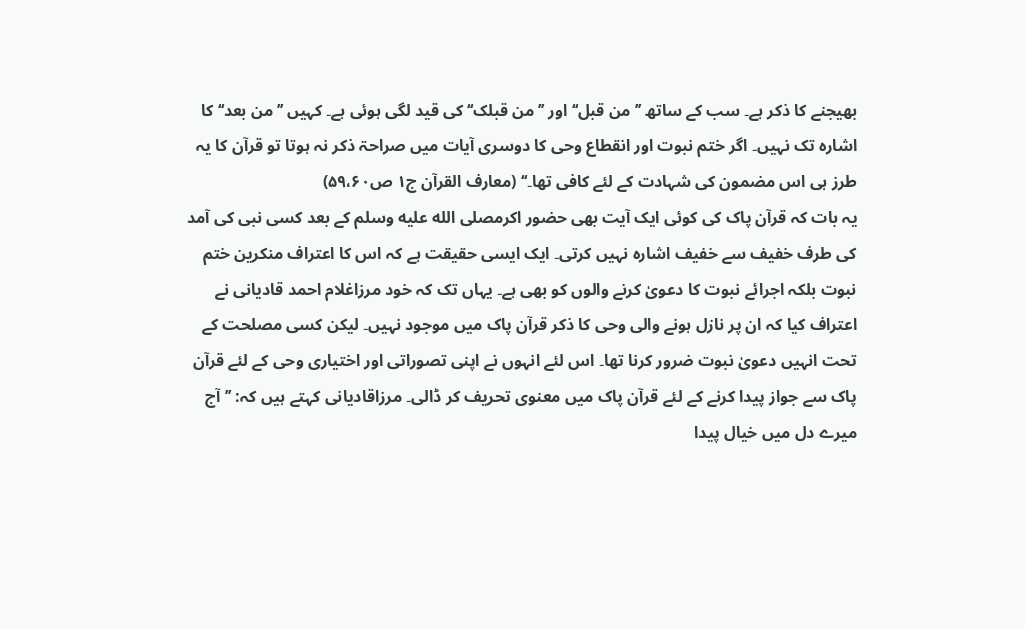بھیجنے کا ذکر ہے۔ سب کے ساتھ ’’من قبل‘‘ اور ’’من قبلک‘‘ کی قید لگی ہوئی ہے۔ کہیں ’’من بعد‘‘ کا اشارہ تک نہیں۔ اگر ختم نبوت اور انقطاع وحی کا دوسری آیات میں صراحۃ ذکر نہ ہوتا تو قرآن کا یہ طرز ہی اس مضمون کی شہادت کے لئے کافی تھا۔‘‘ (معارف القرآن ج۱ ص۵۹،۶۰)
یہ بات کہ قرآن پاک کی کوئی ایک آیت بھی حضور اکرمصلى الله عليه وسلم کے بعد کسی نبی کی آمد کی طرف خفیف سے خفیف اشارہ نہیں کرتی۔ ایک ایسی حقیقت ہے کہ اس کا اعتراف منکرین ختم نبوت بلکہ اجرائے نبوت کا دعویٰ کرنے والوں کو بھی ہے۔ یہاں تک کہ خود مرزاغلام احمد قادیانی نے اعتراف کیا کہ ان پر نازل ہونے والی وحی کا ذکر قرآن پاک میں موجود نہیں۔ لیکن کسی مصلحت کے تحت انہیں دعویٰ نبوت ضرور کرنا تھا۔ اس لئے انہوں نے اپنی تصوراتی اور اختیاری وحی کے لئے قرآن پاک سے جواز پیدا کرنے کے لئے قرآن پاک میں معنوی تحریف کر ڈالی۔ مرزاقادیانی کہتے ہیں کہ: ’’آج میرے دل میں خیال پیدا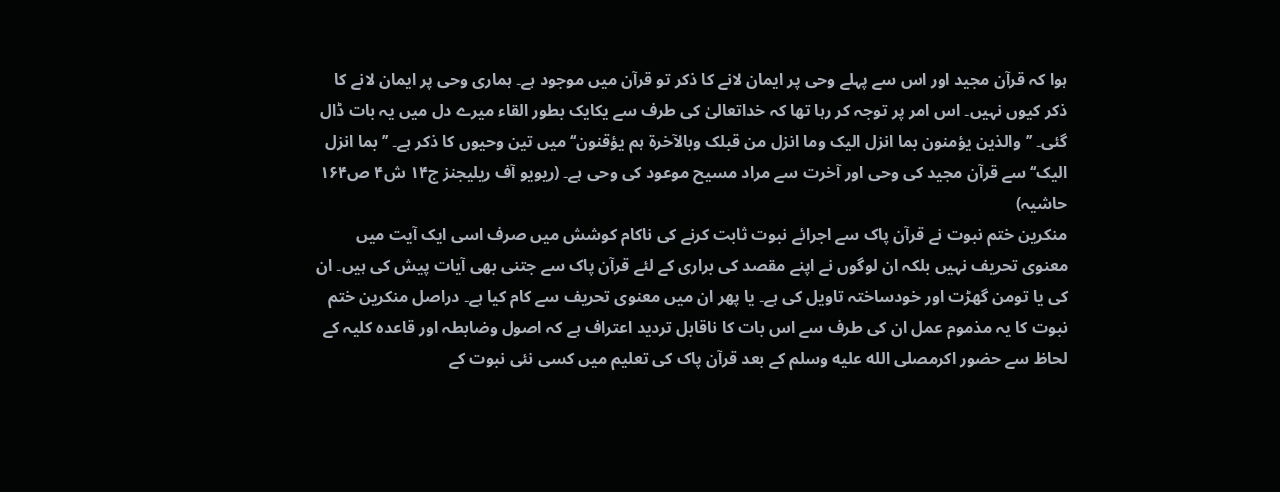ہوا کہ قرآن مجید اور اس سے پہلے وحی پر ایمان لانے کا ذکر تو قرآن میں موجود ہے۔ ہماری وحی پر ایمان لانے کا ذکر کیوں نہیں۔ اس امر پر توجہ کر رہا تھا کہ خداتعالیٰ کی طرف سے یکایک بطور القاء میرے دل میں یہ بات ڈال گئی۔ ’’والذین یؤمنون بما انزل الیک وما انزل من قبلک وبالآخرۃ ہم یؤقنون‘‘ میں تین وحیوں کا ذکر ہے۔ ’’بما انزل الیک‘‘ سے قرآن مجید کی وحی اور آخرت سے مراد مسیح موعود کی وحی ہے۔ (ریویو آف ریلیجنز ج۱۴ ش۴ ص۱۶۴ حاشیہ)
منکرین ختم نبوت نے قرآن پاک سے اجرائے نبوت ثابت کرنے کی ناکام کوشش میں صرف اسی ایک آیت میں معنوی تحریف نہیں بلکہ ان لوگوں نے اپنے مقصد کی براری کے لئے قرآن پاک سے جتنی بھی آیات پیش کی ہیں۔ ان کی یا تومن گھڑت اور خودساختہ تاویل کی ہے۔ یا پھر ان میں معنوی تحریف سے کام کیا ہے۔ دراصل منکرین ختم نبوت کا یہ مذموم عمل ان کی طرف سے اس بات کا ناقابل تردید اعتراف ہے کہ اصول وضابطہ اور قاعدہ کلیہ کے لحاظ سے حضور اکرمصلى الله عليه وسلم کے بعد قرآن پاک کی تعلیم میں کسی نئی نبوت کے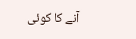آنے کا کوئی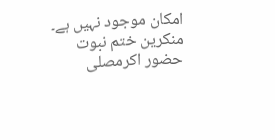امکان موجود نہیں ہے۔
منکرین ختم نبوت حضور اکرمصلى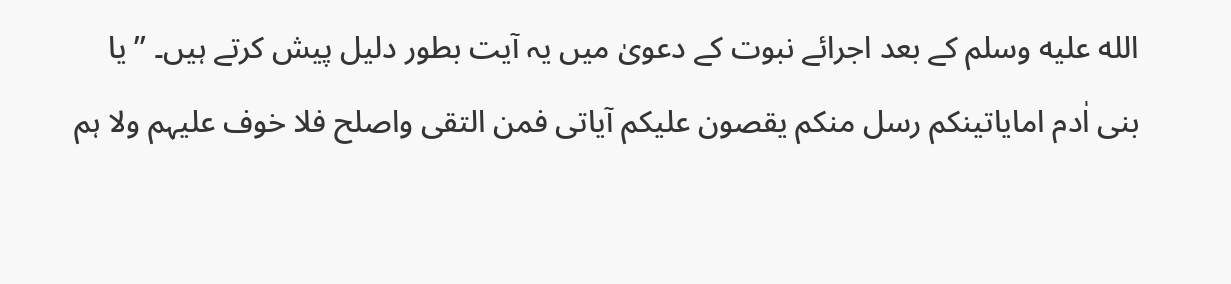الله عليه وسلم کے بعد اجرائے نبوت کے دعویٰ میں یہ آیت بطور دلیل پیش کرتے ہیں۔ ’’یا بنی اٰدم امایاتینکم رسل منکم یقصون علیکم آیاتی فمن التقی واصلح فلا خوف علیہم ولا ہم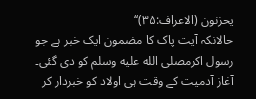یحزنون (الاعراف:۳۵)‘‘
حالانکہ آیت پاک کا مضمون ایک خبر ہے جو رسول اکرمصلى الله عليه وسلم کو دی گئی۔ آغاز آدمیت کے وقت ہی اولاد کو خبردار کر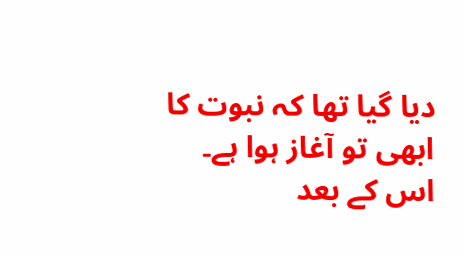دیا گیا تھا کہ نبوت کا ابھی تو آغاز ہوا ہے۔ اس کے بعد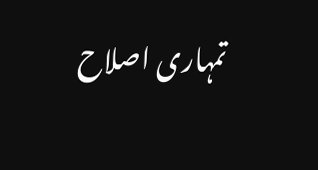تمہاری اصلاح